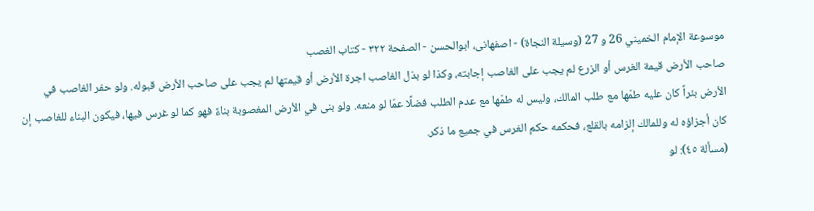موسوعة الإمام الخميني 26 و 27 (وسيلة النجاة) - اصفهانى، ابوالحسن - الصفحة ٣٢٢ - كتاب الغصب
صاحب الأرض قيمة الغرس أو الزرع لم يجب على الغاصب إجابته، وكذا لو بذل الغاصب اجرة الأرض أو قيمتها لم يجب على صاحب الأرض قبوله. ولو حفر الغاصب في الأرض بئراً كان عليه طمّها مع طلب المالك، وليس له طمّها مع عدم الطلب فضلًا عمّا لو منعه. ولو بنى في الأرض المغصوبة بناءً فهو كما لو غرس فيها، فيكون البناء للغاصب إن كان أجزاؤه له وللمالك إلزامه بالقلع، فحكمه حكم الغرس في جميع ما ذكر.
(مسألة ٤٥): لو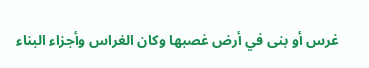غرس أو بنى في أرض غصبها وكان الغراس وأجزاء البناء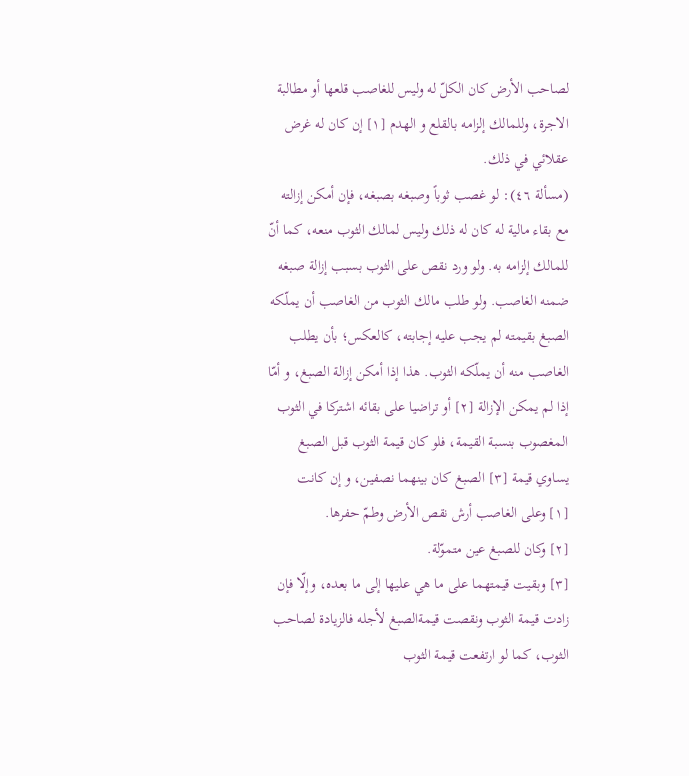لصاحب الأرض كان الكلّ له وليس للغاصب قلعها أو مطالبة الاجرة، وللمالك إلزامه بالقلع و الهدم [١] إن كان له غرض عقلائي في ذلك.
(مسألة ٤٦): لو غصب ثوباً وصبغه بصبغه، فإن أمكن إزالته مع بقاء مالية له كان له ذلك وليس لمالك الثوب منعه، كما أنّ للمالك إلزامه به. ولو ورد نقص على الثوب بسبب إزالة صبغه ضمنه الغاصب. ولو طلب مالك الثوب من الغاصب أن يملّكه الصبغ بقيمته لم يجب عليه إجابته، كالعكس؛ بأن يطلب الغاصب منه أن يملّكه الثوب. هذا إذا أمكن إزالة الصبغ، و أمّا إذا لم يمكن الإزالة [٢] أو تراضيا على بقائه اشتركا في الثوب المغصوب بنسبة القيمة، فلو كان قيمة الثوب قبل الصبغ يساوي قيمة [٣] الصبغ كان بينهما نصفين، و إن كانت
[١] وعلى الغاصب أرش نقص الأرض وطمّ حفرها.
[٢] وكان للصبغ عين متموّلة.
[٣] وبقيت قيمتهما على ما هي عليها إلى ما بعده، وإلّا فإن زادت قيمة الثوب ونقصت قيمةالصبغ لأجله فالزيادة لصاحب الثوب، كما لو ارتفعت قيمة الثوب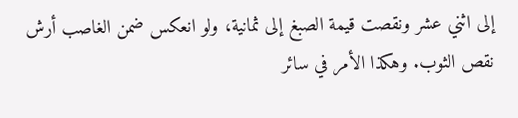إلى اثني عشر ونقصت قيمة الصبغ إلى ثمانية، ولو انعكس ضمن الغاصب أرش نقص الثوب. وهكذا الأمر في سائر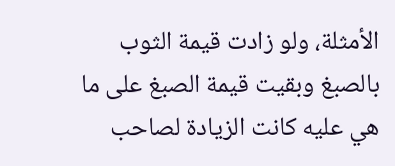الأمثلة، ولو زادت قيمة الثوب بالصبغ وبقيت قيمة الصبغ على ما هي عليه كانت الزيادة لصاحب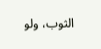الثوب، ولو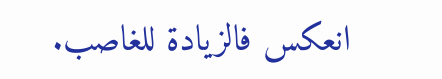انعكس فالزيادة للغاصب.